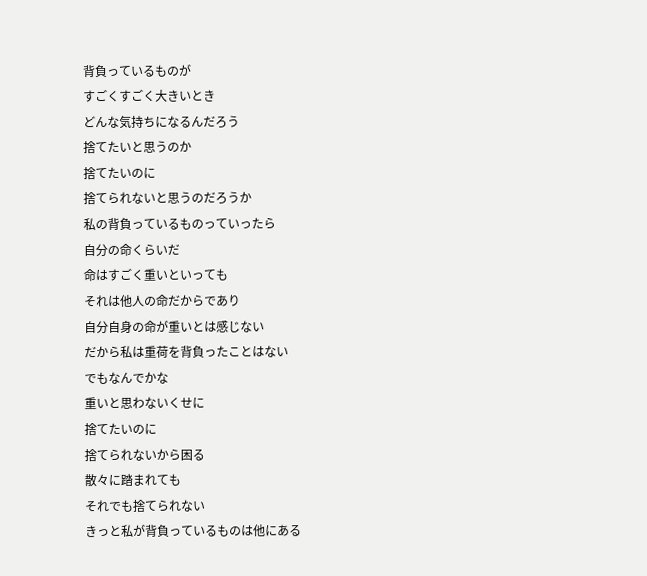背負っているものが
すごくすごく大きいとき
どんな気持ちになるんだろう
捨てたいと思うのか
捨てたいのに
捨てられないと思うのだろうか
私の背負っているものっていったら
自分の命くらいだ
命はすごく重いといっても
それは他人の命だからであり
自分自身の命が重いとは感じない
だから私は重荷を背負ったことはない
でもなんでかな
重いと思わないくせに
捨てたいのに
捨てられないから困る
散々に踏まれても
それでも捨てられない
きっと私が背負っているものは他にある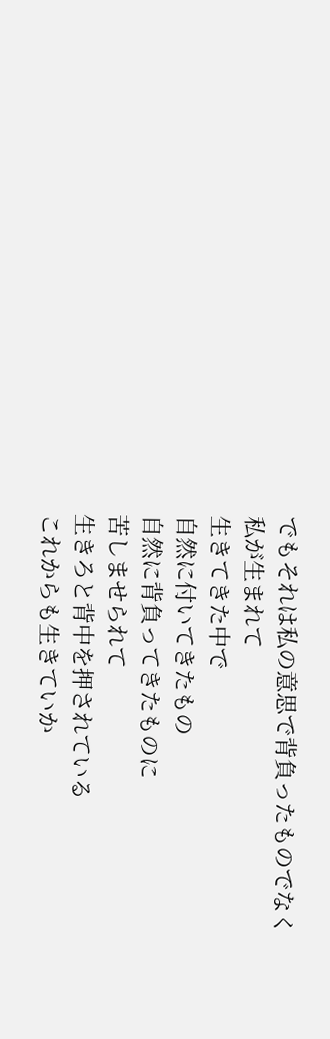でもそれは私の意思で背負ったものでなく
私が生まれて
生きてきた中で
自然に付いてきたもの
自然に背負ってきたものに
苦しませられて
生きろと背中を押されている
これからも生きていか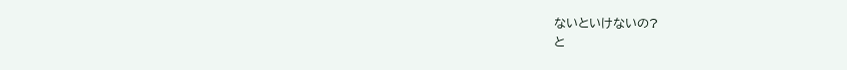ないといけないの?
と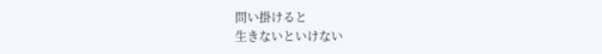問い掛けると
生きないといけない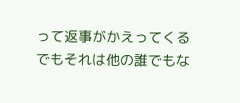って返事がかえってくる
でもそれは他の誰でもな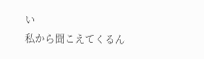い
私から聞こえてくるん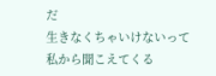だ
生きなくちゃいけないって
私から聞こえてくる